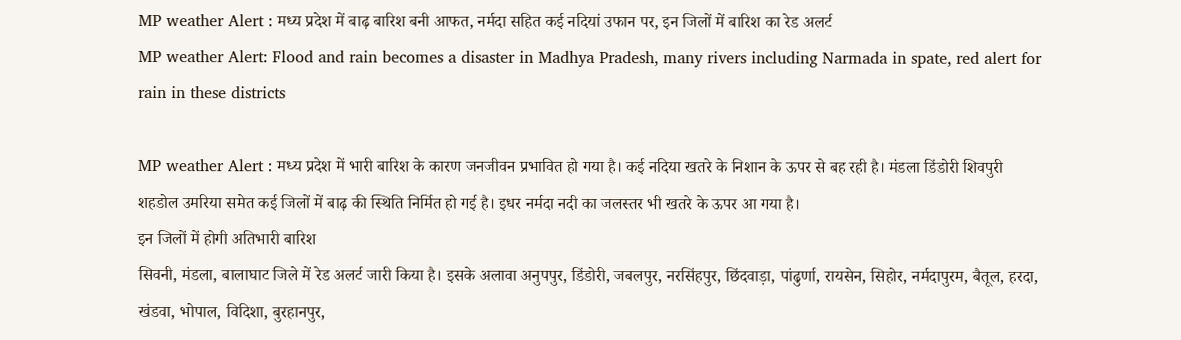MP weather Alert : मध्य प्रदेश में बाढ़ बारिश बनी आफत, नर्मदा सहित कई नदियां उफान पर, इन जिलों में बारिश का रेड अलर्ट
MP weather Alert: Flood and rain becomes a disaster in Madhya Pradesh, many rivers including Narmada in spate, red alert for rain in these districts

MP weather Alert : मध्य प्रदेश में भारी बारिश के कारण जनजीवन प्रभावित हो गया है। कई नदिया खतरे के निशान के ऊपर से बह रही है। मंडला डिंडोरी शिवपुरी शहडोल उमरिया समेत कई जिलों में बाढ़ की स्थिति निर्मित हो गई है। इधर नर्मदा नदी का जलस्तर भी खतरे के ऊपर आ गया है।
इन जिलों में होगी अतिभारी बारिश
सिवनी, मंडला, बालाघाट जिले में रेड अलर्ट जारी किया है। इसके अलावा अनुपपुर, डिंडोरी, जबलपुर, नरसिंहपुर, छिंदवाड़ा, पांढुर्णा, रायसेन, सिहोर, नर्मदापुरम, बैतूल, हरदा, खंडवा, भोपाल, विदिशा, बुरहानपुर,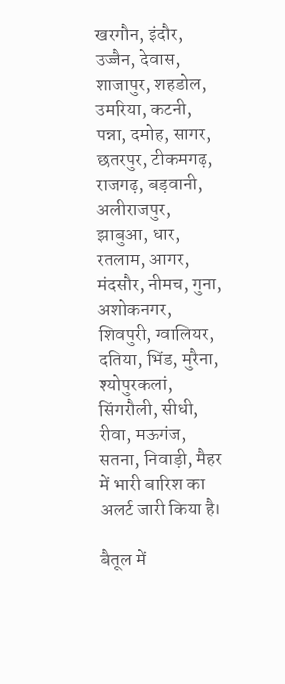खरगौन, इंदौर, उज्जैन, देवास, शाजापुर, शहडोल, उमरिया, कटनी, पन्ना, दमोह, सागर, छतरपुर, टीकमगढ़, राजगढ़, बड़वानी, अलीराजपुर, झाबुआ, धार, रतलाम, आगर, मंदसौर, नीमच, गुना, अशोकनगर, शिवपुरी, ग्वालियर, दतिया, भिंड, मुरैना, श्योपुरकलां, सिंगरौली, सीधी, रीवा, मऊगंज, सतना, निवाड़ी, मैहर में भारी बारिश का अलर्ट जारी किया है।

बैतूल में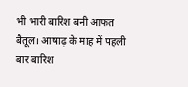भी भारी बारिश बनी आफत
बैतूल। आषाढ़ के माह में पहली बार बारिश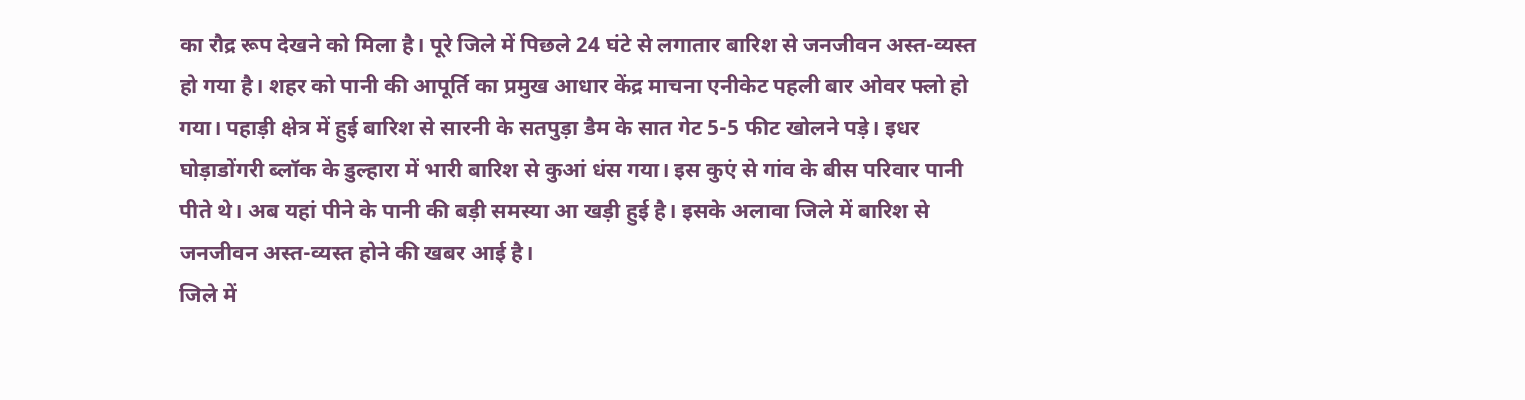का रौद्र रूप देखने को मिला है। पूरे जिले में पिछले 24 घंटे से लगातार बारिश से जनजीवन अस्त-व्यस्त हो गया है। शहर को पानी की आपूर्ति का प्रमुख आधार केंद्र माचना एनीकेट पहली बार ओवर फ्लो हो गया। पहाड़ी क्षेत्र में हुई बारिश से सारनी के सतपुड़ा डैम के सात गेट 5-5 फीट खोलने पड़े। इधर घोड़ाडोंगरी ब्लॉक के डुल्हारा में भारी बारिश से कुआं धंस गया। इस कुएं से गांव के बीस परिवार पानी पीते थे। अब यहां पीने के पानी की बड़ी समस्या आ खड़ी हुई है। इसके अलावा जिले में बारिश से जनजीवन अस्त-व्यस्त होने की खबर आई है।
जिले में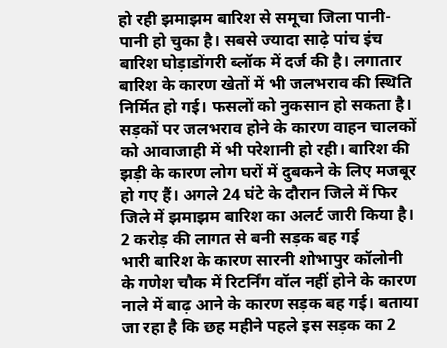हो रही झमाझम बारिश से समूचा जिला पानी-पानी हो चुका है। सबसे ज्यादा साढ़े पांच इंच बारिश घोड़ाडोंगरी ब्लॉक में दर्ज की है। लगातार बारिश के कारण खेतों में भी जलभराव की स्थिति निर्मित हो गई। फसलों को नुकसान हो सकता है। सड़कों पर जलभराव होने के कारण वाहन चालकों को आवाजाही में भी परेशानी हो रही। बारिश की झड़ी के कारण लोग घरों में दुबकने के लिए मजबूर हो गए हैं। अगले 24 घंटे के दौरान जिले में फिर जिले में झमाझम बारिश का अलर्ट जारी किया है।
2 करोड़ की लागत से बनी सड़क बह गई
भारी बारिश के कारण सारनी शोभापुर कॉलोनी के गणेश चौक में रिटर्निंग वॉल नहीं होने के कारण नाले में बाढ़ आने के कारण सड़क बह गई। बताया जा रहा है कि छह महीने पहले इस सड़क का 2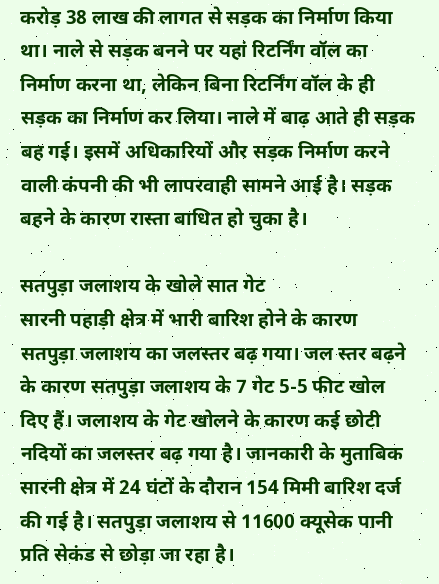करोड़ 38 लाख की लागत से सड़क का निर्माण किया था। नाले से सड़क बनने पर यहां रिटर्निंग वॉल का निर्माण करना था, लेकिन बिना रिटर्निंग वॉल के ही सड़क का निर्माण कर लिया। नाले में बाढ़ आते ही सड़क बह गई। इसमें अधिकारियों और सड़क निर्माण करने वाली कंपनी की भी लापरवाही सामने आई है। सड़क बहने के कारण रास्ता बाधित हो चुका है।

सतपुड़ा जलाशय के खोले सात गेट
सारनी पहाड़ी क्षेत्र में भारी बारिश होने के कारण सतपुड़ा जलाशय का जलस्तर बढ़ गया। जल स्तर बढ़ने के कारण सतपुड़ा जलाशय के 7 गेट 5-5 फीट खोल दिए हैं। जलाशय के गेट खोलने के कारण कई छोटी नदियों का जलस्तर बढ़ गया है। जानकारी के मुताबिक सारनी क्षेत्र में 24 घंटों के दौरान 154 मिमी बारिश दर्ज की गई है। सतपुड़ा जलाशय से 11600 क्यूसेक पानी प्रति सेकंड से छोड़ा जा रहा है।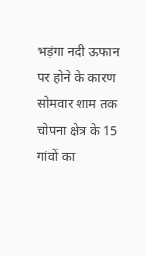भड़ंगा नदी ऊफान पर होने के कारण सोमवार शाम तक चोपना क्षेत्र के 15 गांवों का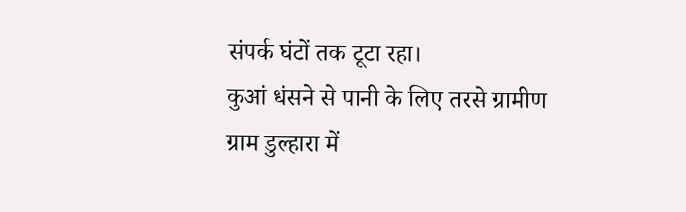संपर्क घंटों तक टूटा रहा।
कुआं धंसने से पानी के लिए तरसे ग्रामीण
ग्राम डुल्हारा में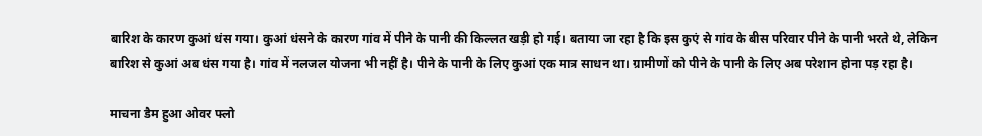बारिश के कारण कुआं धंस गया। कुआं धंसने के कारण गांव में पीने के पानी की किल्लत खड़ी हो गई। बताया जा रहा है कि इस कुएं से गांव के बीस परिवार पीने के पानी भरते थे, लेकिन बारिश से कुआं अब धंस गया है। गांव में नलजल योजना भी नहीं है। पीने के पानी के लिए कुआं एक मात्र साधन था। ग्रामीणों को पीने के पानी के लिए अब परेशान होना पड़ रहा है।

माचना डैम हुआ ओवर फ्लो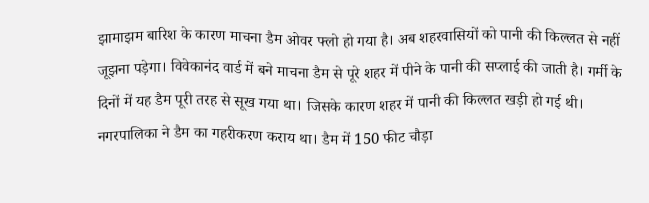झामाझम बारिश के कारण माचना डैम ओवर फ्लो हो गया है। अब शहरवासियों को पानी की किल्लत से नहीं जूझना पड़ेगा। विवेकानंद वार्ड में बने माचना डैम से पूरे शहर में पीने के पानी की सप्लाई की जाती है। गर्मी के दिनों में यह डैम पूरी तरह से सूख गया था। जिसके कारण शहर में पानी की किल्लत खड़ी हो गई थी। नगरपालिका ने डैम का गहरीकरण कराय था। डैम में 150 फीट चौड़ा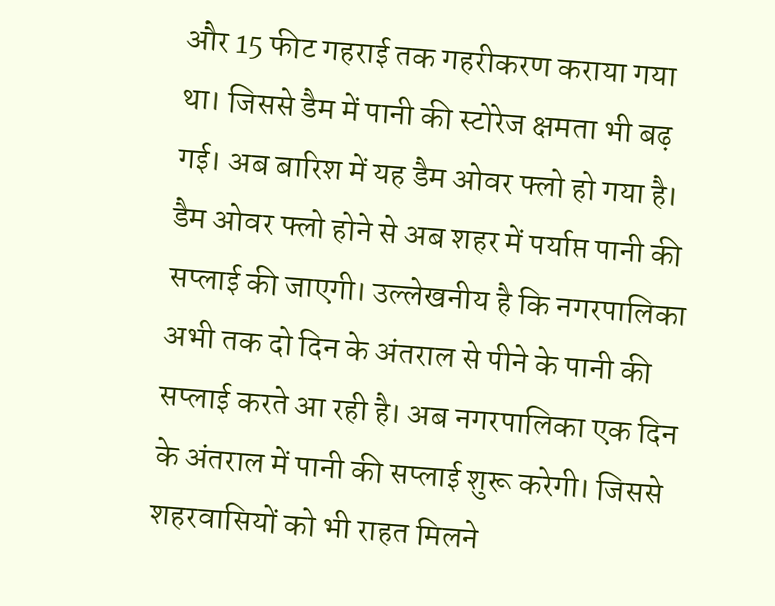और 15 फीट गहराई तक गहरीकरण कराया गया था। जिससे डैम में पानी की स्टोरेज क्षमता भी बढ़ गई। अब बारिश में यह डैम ओवर फ्लो हो गया है। डैम ओवर फ्लो होने से अब शहर में पर्याप्त पानी की सप्लाई की जाएगी। उल्लेखनीय है कि नगरपालिका अभी तक दो दिन के अंतराल से पीने के पानी की सप्लाई करते आ रही है। अब नगरपालिका एक दिन के अंतराल में पानी की सप्लाई शुरू करेगी। जिससे शहरवासियों को भी राहत मिलने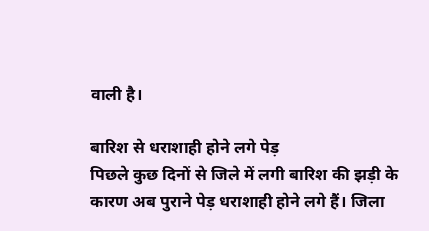वाली है।

बारिश से धराशाही होने लगे पेड़
पिछले कुछ दिनों से जिले में लगी बारिश की झड़ी के कारण अब पुराने पेड़ धराशाही होने लगे हैं। जिला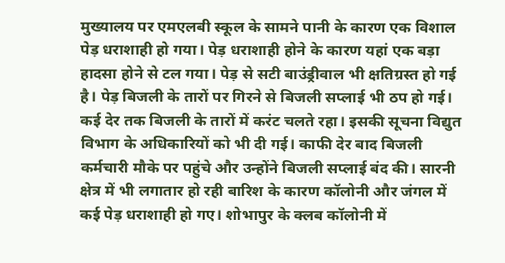मुख्यालय पर एमएलबी स्कूल के सामने पानी के कारण एक विशाल पेड़ धराशाही हो गया। पेड़ धराशाही होने के कारण यहां एक बड़ा हादसा होने से टल गया। पेड़ से सटी बाउंड्रीवाल भी क्षतिग्रस्त हो गई है। पेड़ बिजली के तारों पर गिरने से बिजली सप्लाई भी ठप हो गई। कई देर तक बिजली के तारों में करंट चलते रहा। इसकी सूचना विद्युत विभाग के अधिकारियों को भी दी गई। काफी देर बाद बिजली कर्मचारी मौके पर पहुंचे और उन्होंने बिजली सप्लाई बंद की। सारनी क्षेत्र में भी लगातार हो रही बारिश के कारण कॉलोनी और जंगल में कई पेड़ धराशाही हो गए। शोभापुर के क्लब कॉलोनी में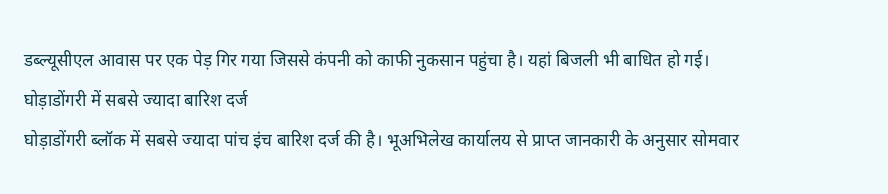डब्ल्यूसीएल आवास पर एक पेड़ गिर गया जिससे कंपनी को काफी नुकसान पहुंचा है। यहां बिजली भी बाधित हो गई।
घोड़ाडोंगरी में सबसे ज्यादा बारिश दर्ज
घोड़ाडोंगरी ब्लॉक में सबसे ज्यादा पांच इंच बारिश दर्ज की है। भूअभिलेख कार्यालय से प्राप्त जानकारी के अनुसार सोमवार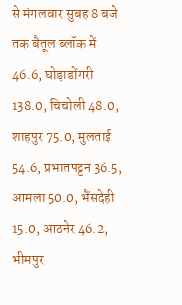से मंगलवार सुबह 8 बजे तक बैतूल ब्लॉक में 46.6, घोड़ाडोंगरी 138.0, चिचोली 48.0, शाहपुर 75.0, मुलताई 54.6, प्रभातपट्टन 36.5, आमला 50.0, भैंसदेही 15.0, आठनेर 46.2, भीमपुर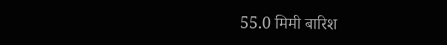55.0 मिमी बारिश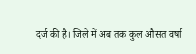दर्ज की है। जिले में अब तक कुल औसत वर्षा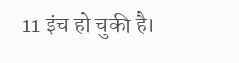11 इंच हो चुकी है।